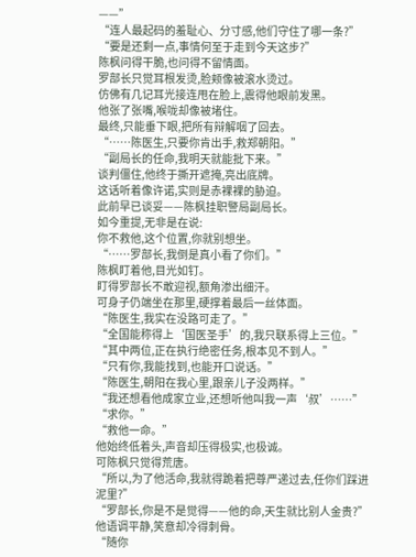——”
“连人最起码的羞耻心、分寸感,他们守住了哪一条?”
“要是还剩一点,事情何至于走到今天这步?”
陈枫问得干脆,也问得不留情面。
罗部长只觉耳根发烫,脸颊像被滚水烫过。
仿佛有几记耳光接连甩在脸上,震得他眼前发黑。
他张了张嘴,喉咙却像被堵住。
最终,只能垂下眼,把所有辩解咽了回去。
“……陈医生,只要你肯出手,救郑朝阳。”
“副局长的任命,我明天就能批下来。”
谈判僵住,他终于撕开遮掩,亮出底牌。
这话听着像许诺,实则是赤裸裸的胁迫。
此前早已谈妥——陈枫挂职警局副局长。
如今重提,无非是在说:
你不救他,这个位置,你就别想坐。
“……罗部长,我倒是真小看了你们。”
陈枫盯着他,目光如钉。
盯得罗部长不敢迎视,额角渗出细汗。
可身子仍端坐在那里,硬撑着最后一丝体面。
“陈医生,我实在没路可走了。”
“全国能称得上‘国医圣手’的,我只联系得上三位。”
“其中两位,正在执行绝密任务,根本见不到人。”
“只有你,我能找到,也能开口说话。”
“陈医生,朝阳在我心里,跟亲儿子没两样。”
“我还想看他成家立业,还想听他叫我一声‘叔’……”
“求你。”
“救他一命。”
他始终低着头,声音却压得极实,也极诚。
可陈枫只觉得荒唐。
“所以,为了他活命,我就得跪着把尊严递过去,任你们踩进泥里?”
“罗部长,你是不是觉得——他的命,天生就比别人金贵?”
他语调平静,笑意却冷得刺骨。
“随你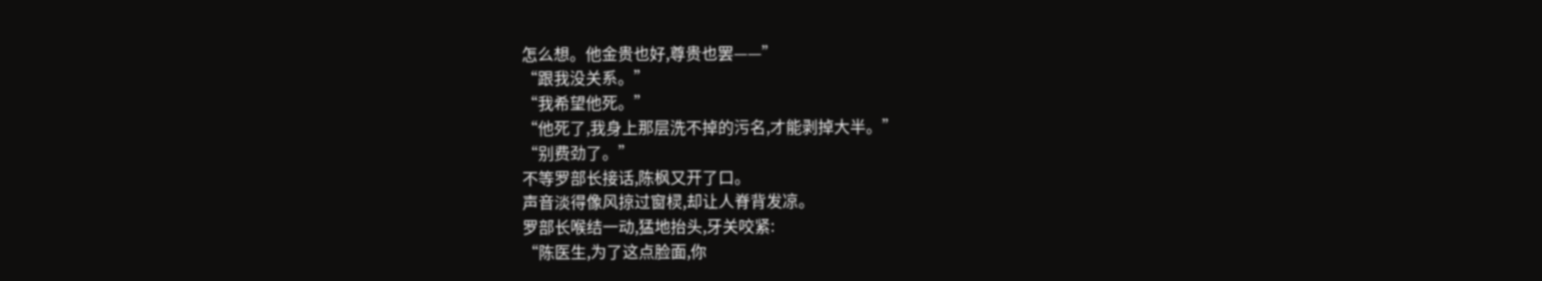怎么想。他金贵也好,尊贵也罢——”
“跟我没关系。”
“我希望他死。”
“他死了,我身上那层洗不掉的污名,才能剥掉大半。”
“别费劲了。”
不等罗部长接话,陈枫又开了口。
声音淡得像风掠过窗棂,却让人脊背发凉。
罗部长喉结一动,猛地抬头,牙关咬紧:
“陈医生,为了这点脸面,你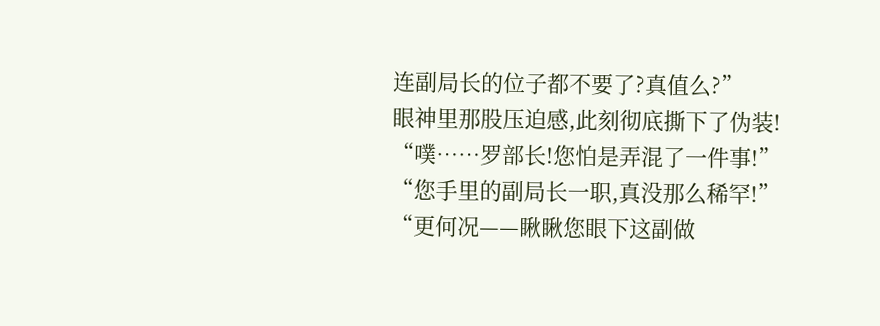连副局长的位子都不要了?真值么?”
眼神里那股压迫感,此刻彻底撕下了伪装!
“噗……罗部长!您怕是弄混了一件事!”
“您手里的副局长一职,真没那么稀罕!”
“更何况——瞅瞅您眼下这副做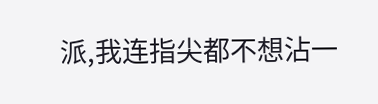派,我连指尖都不想沾一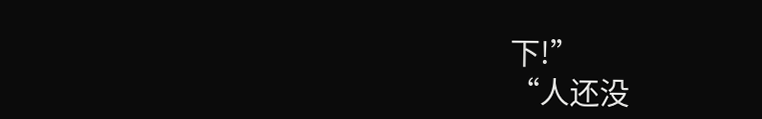下!”
“人还没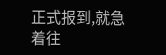正式报到,就急着往